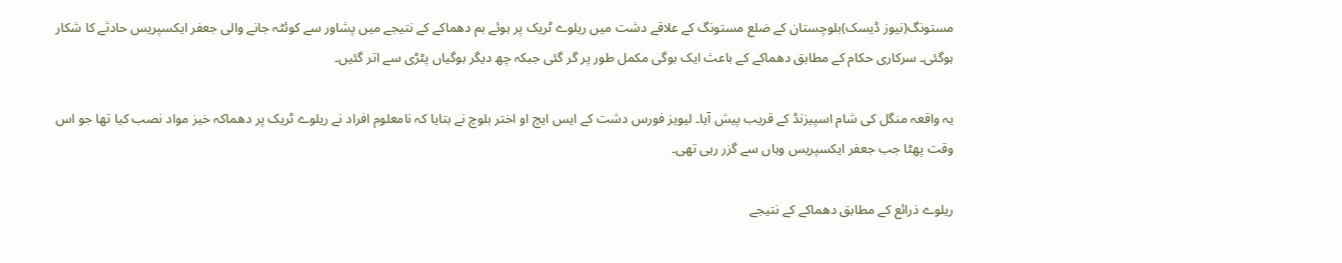مستونگ(نیوز ڈیسک)بلوچستان کے ضلع مستونگ کے علاقے دشت میں ریلوے ٹریک پر ہوئے بم دھماکے کے نتیجے میں پشاور سے کوئٹہ جانے والی جعفر ایکسپریس حادثے کا شکار ہوگئی۔ سرکاری حکام کے مطابق دھماکے کے باعث ایک بوگی مکمل طور پر گر گئی جبکہ چھ دیگر بوگیاں پٹڑی سے اتر گئیں۔

یہ واقعہ منگل کی شام اسپیزنڈ کے قریب پیش آیا۔ لیویز فورس دشت کے ایس ایچ او اختر بلوچ نے بتایا کہ نامعلوم افراد نے ریلوے ٹریک پر دھماکہ خیز مواد نصب کیا تھا جو اس وقت پھٹا جب جعفر ایکسپریس وہاں سے گزر رہی تھی۔

ریلوے ذرائع کے مطابق دھماکے کے نتیجے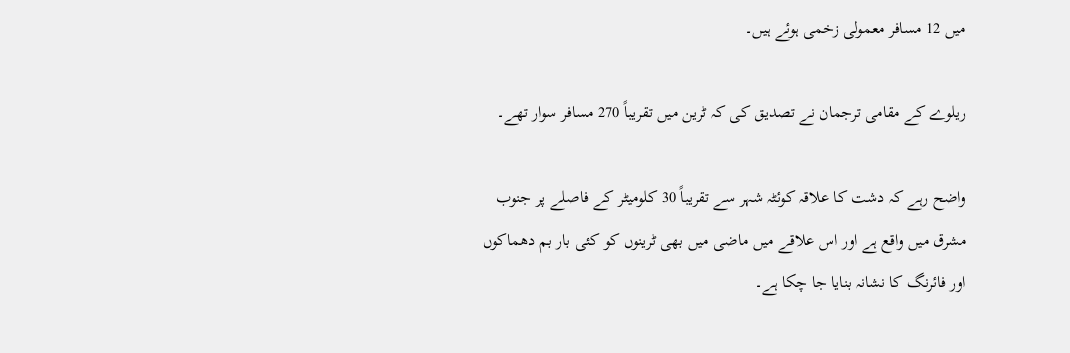میں 12 مسافر معمولی زخمی ہوئے ہیں۔

ریلوے کے مقامی ترجمان نے تصدیق کی کہ ٹرین میں تقریباً 270 مسافر سوار تھے۔

واضح رہے کہ دشت کا علاقہ کوئٹہ شہر سے تقریباً 30 کلومیٹر کے فاصلے پر جنوب مشرق میں واقع ہے اور اس علاقے میں ماضی میں بھی ٹرینوں کو کئی بار بم دھماکوں اور فائرنگ کا نشانہ بنایا جا چکا ہے۔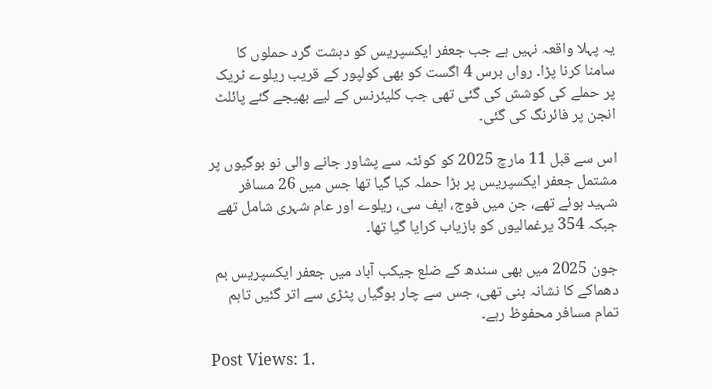یہ پہلا واقعہ نہیں ہے جب جعفر ایکسپریس کو دہشت گرد حملوں کا سامنا کرنا پڑا۔ رواں برس 4 اگست کو بھی کولپور کے قریب ریلوے ٹریک پر حملے کی کوشش کی گئی تھی جب کلیئرنس کے لیے بھیجے گئے پائلٹ انجن پر فائرنگ کی گئی۔

اس سے قبل 11 مارچ 2025 کو کوئٹہ سے پشاور جانے والی نو بوگیوں پر مشتمل جعفر ایکسپریس پر بڑا حملہ کیا گیا تھا جس میں 26 مسافر شہید ہوئے تھے، جن میں فوج، ایف سی، ریلوے اور عام شہری شامل تھے جبکہ 354 یرغمالیوں کو بازیاب کرایا گیا تھا۔

جون 2025 میں بھی سندھ کے ضلع جیکب آباد میں جعفر ایکسپریس بم دھماکے کا نشانہ بنی تھی، جس سے چار بوگیاں پٹڑی سے اتر گئیں تاہم تمام مسافر محفوظ رہے۔

Post Views: 1.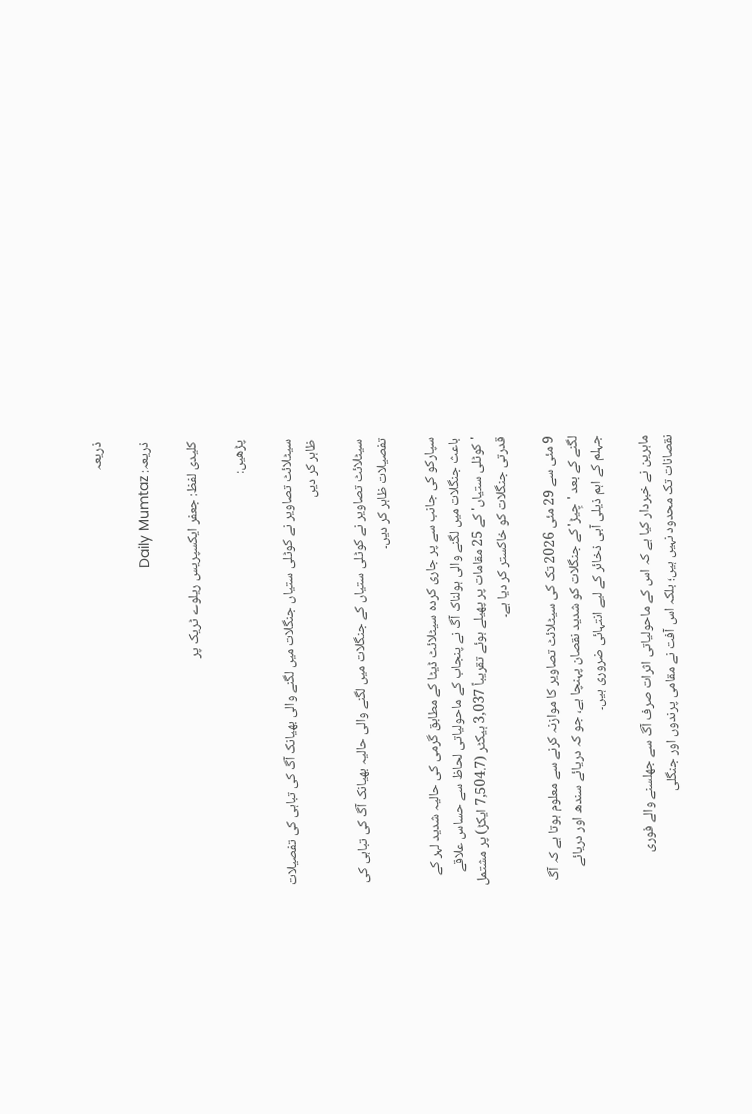ذریعہ

ذریعہ: Daily Mumtaz

کلیدی لفظ: جعفر ایکسپریس ریلوے ٹریک پر

پڑھیں:

سیٹلائٹ تصاویر نے کوٹلی ستیاں جنگلات میں لگنے والی بھیانک آگ کی تباہی کی تفصیلات ظاہر کر دیں

سیٹلائٹ تصاویر نے کوٹلی ستیاں کے جنگلات میں لگنے والی حالیہ بھیانک آگ کی تباہی کی تفصیلات ظاہر کر دیں۔

سپارکو کی جانب سے پر جاری کردہ سیٹلائٹ ڈیٹا کے مطابق گرمی کی حالیہ شدید لہر کے باعث جنگلات میں لگنے والی ہولناک آگ نے پنجاب کے ماحولیاتی لحاظ سے حساس علاقے 'کوٹلی ستیاں' کے 25 مقامات پر پھیلے ہوئے تقریباً 3,037 ہیکٹر (7,504.7 ایکڑ) پر مشتمل قدرتی جنگلات کو خاکستر کر دیا ہے۔

9 مئی سے 29 مئی 2026 تک کی سیٹلائٹ تصاویر کا موازنہ کرنے سے معلوم ہوتا ہے کہ آگ لگنے کے بعد 'چِیڑ' کے جنگلات کو شدید نقصان پہنچا ہے، جو کہ دریائے سندھ اور دریائے جہلم کے اہم ذیلی آبی ذخائر کے لیے انتہائی ضروری ہیں۔

ماہرین نے خبردار کیا ہے کہ اس کے ماحولیاتی اثرات صرف آگ سے جھلسنے والے فوری نقصانات تک محدود نہیں ہیں؛ بلکہ اس آفت نے مقامی پرندوں اور جنگلی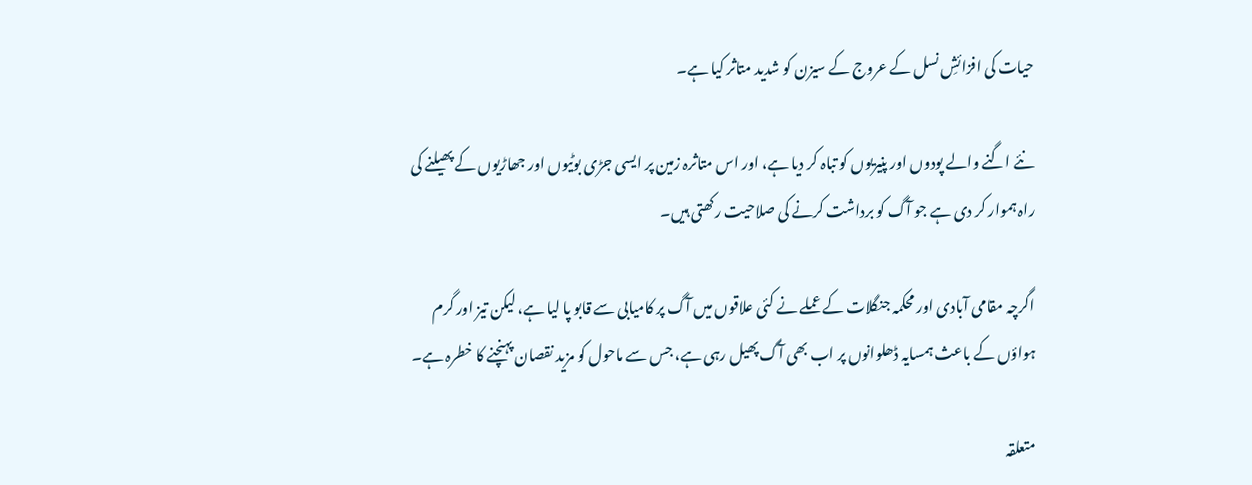حیات کی افزائشِ نسل کے عروج کے سیزن کو شدید متاثر کیا ہے۔

نئے اگنے والے پودوں اور پنیریوں کو تباہ کر دیا ہے، اور اس متاثرہ زمین پر ایسی جڑی بوٹیوں اور جھاڑیوں کے پھیلنے کی راہ ہموار کر دی ہے جو آگ کو برداشت کرنے کی صلاحیت رکھتی ہیں۔

اگرچہ مقامی آبادی اور محکمہ جنگلات کے عملے نے کئی علاقوں میں آگ پر کامیابی سے قابو پا لیا ہے، لیکن تیز اور گرم ہواؤں کے باعث ہمسایہ ڈھلوانوں پر اب بھی آگ پھیل رہی ہے، جس سے ماحول کو مزید نقصان پہنچنے کا خطرہ ہے۔

متعلقہ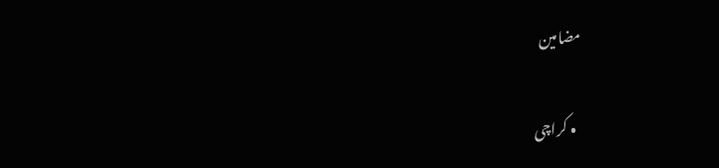مضامین

  • کراچی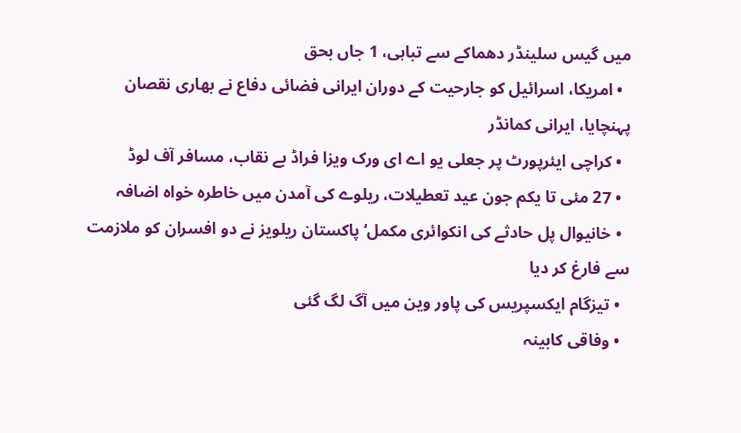میں گیس سلینڈر دھماکے سے تباہی، 1 جاں بحق
  • امریکا، اسرائیل کو جارحیت کے دوران ایرانی فضائی دفاع نے بھاری نقصان پہنچایا، ایرانی کمانڈر
  • کراچی ایئرپورٹ پر جعلی یو اے ای ورک ویزا فراڈ بے نقاب، مسافر آف لوڈ
  • 27 مئی تا یکم جون عید تعطیلات، ریلوے کی آمدن میں خاطرہ خواہ اضافہ
  • خانیوال پل حادثے کی انکوائری مکمل‘پاکستان ریلویز نے دو افسران کو ملازمت سے فارغ کر دیا
  • تیزگام ایکسپریس کی پاور وین میں آگ لگ گئی
  • وفاقی کابینہ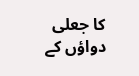کا جعلی دواؤں کے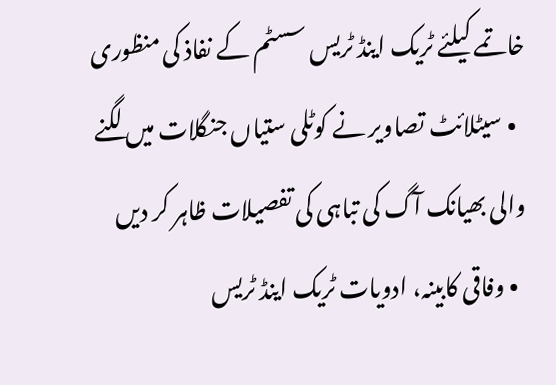خاتمے کیلئے ٹریک اینڈ ٹریس سسٹم کے نفاذ کی منظوری
  • سیٹلائٹ تصاویر نے کوٹلی ستیاں جنگلات میں لگنے والی بھیانک آگ کی تباہی کی تفصیلات ظاہر کر دیں
  • وفاقی کابینہ، ادویات ٹریک اینڈ ٹریس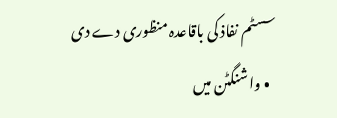سسٹم نفاذ کی باقاعدہ منظوری دے دی
  • واشنگٹن میں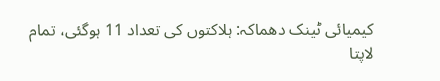کیمیائی ٹینک دھماکہ: ہلاکتوں کی تعداد 11 ہوگئی، تمام لاپتا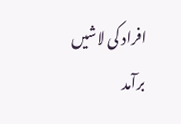افراد کی لاشیں برآمد